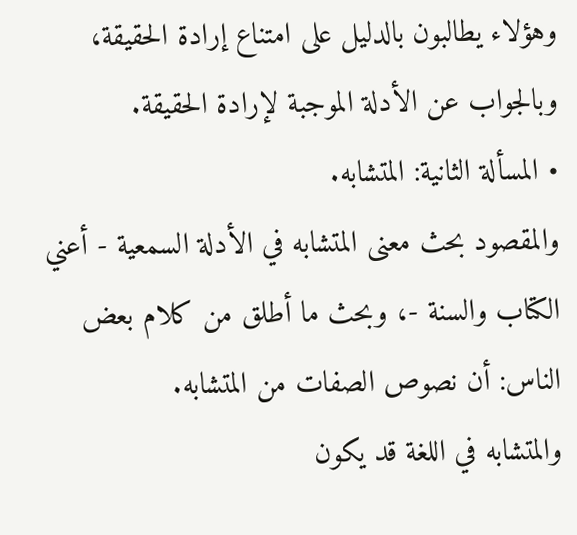وهؤلاء يطالبون بالدليل على امتناع إرادة الحقيقة، وبالجواب عن الأدلة الموجبة لإرادة الحقيقة.
• المسألة الثانية: المتشابه.
والمقصود بحث معنى المتشابه في الأدلة السمعية - أعني الكتاب والسنة -، وبحث ما أطلق من كلام بعض الناس: أن نصوص الصفات من المتشابه.
والمتشابه في اللغة قد يكون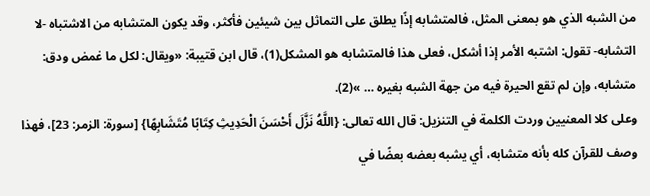من الشبه الذي هو بمعنى المثل، فالمتشابه إذًا يطلق على التماثل بين شيئين فأكثر، وقد يكون المتشابه من الاشتباه -لا التشابه- تقول: اشتبه الأمر إذا أشكل، فعلى هذا فالمتشابه هو المشكل(1)، قال ابن قتيبة: «ويقال: لكل ما غمض ودق: متشابه، وإن لم تقع الحيرة فيه من جهة الشبه بغيره … »(2).
وعلى كلا المعنيين وردت الكلمة في التنزيل: قال الله تعالى: {اللَّهُ نَزَّلَ أَحْسَنَ الْحَدِيثِ كِتَابًا مُتَشَابِهًا} [سورة: الزمر: 23]، فهذا وصف للقرآن كله بأنه متشابه، أي يشبه بعضه بعضًا في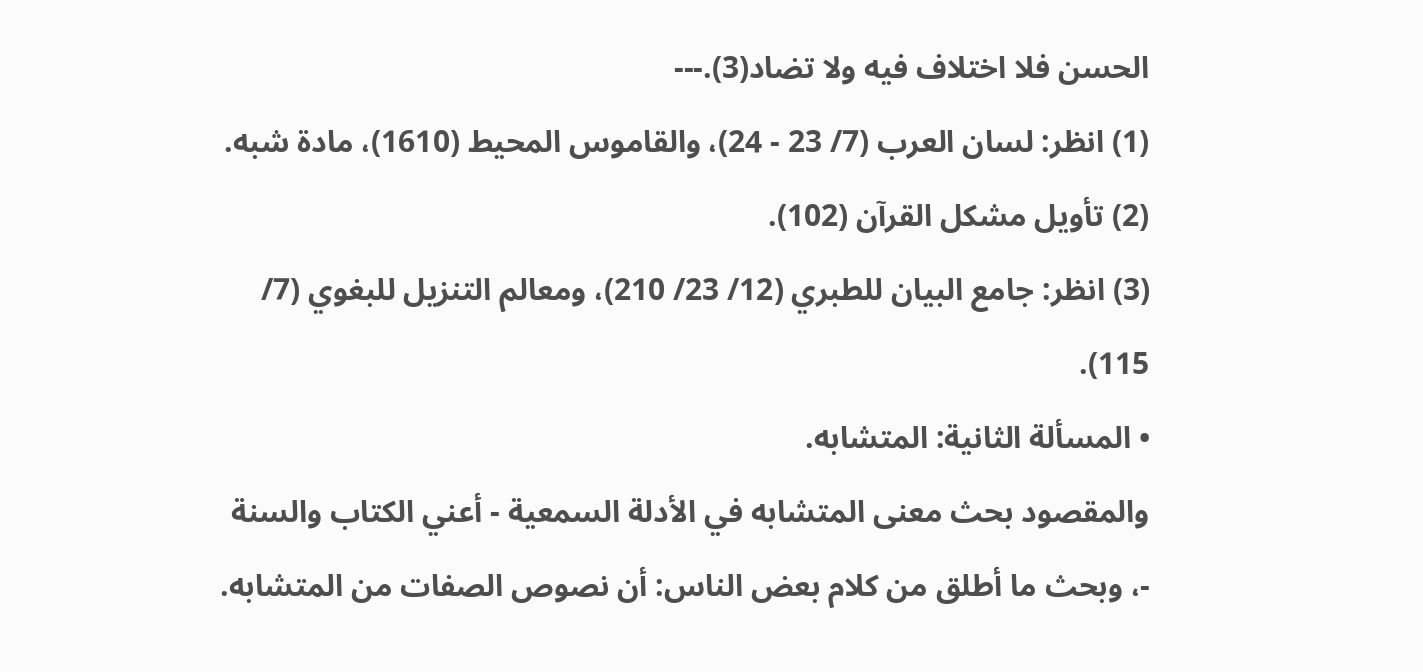الحسن فلا اختلاف فيه ولا تضاد(3).---
(1) انظر: لسان العرب (7/ 23 - 24)، والقاموس المحيط (1610)، مادة شبه.
(2) تأويل مشكل القرآن (102).
(3) انظر: جامع البيان للطبري (12/ 23/ 210)، ومعالم التنزيل للبغوي (7/ 115).
• المسألة الثانية: المتشابه.
والمقصود بحث معنى المتشابه في الأدلة السمعية - أعني الكتاب والسنة -، وبحث ما أطلق من كلام بعض الناس: أن نصوص الصفات من المتشابه.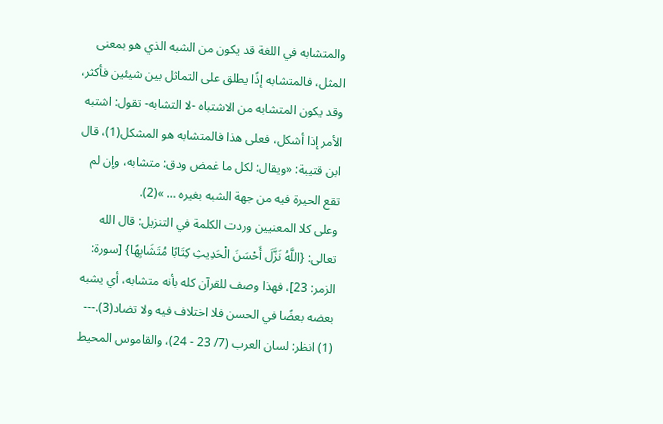والمتشابه في اللغة قد يكون من الشبه الذي هو بمعنى المثل، فالمتشابه إذًا يطلق على التماثل بين شيئين فأكثر، وقد يكون المتشابه من الاشتباه -لا التشابه- تقول: اشتبه الأمر إذا أشكل، فعلى هذا فالمتشابه هو المشكل(1)، قال ابن قتيبة: «ويقال: لكل ما غمض ودق: متشابه، وإن لم تقع الحيرة فيه من جهة الشبه بغيره … »(2).
وعلى كلا المعنيين وردت الكلمة في التنزيل: قال الله تعالى: {اللَّهُ نَزَّلَ أَحْسَنَ الْحَدِيثِ كِتَابًا مُتَشَابِهًا} [سورة: الزمر: 23]، فهذا وصف للقرآن كله بأنه متشابه، أي يشبه بعضه بعضًا في الحسن فلا اختلاف فيه ولا تضاد(3).---
(1) انظر: لسان العرب (7/ 23 - 24)، والقاموس المحيط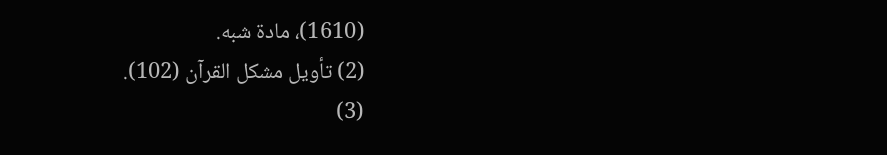(1610)، مادة شبه.
(2) تأويل مشكل القرآن (102).
(3)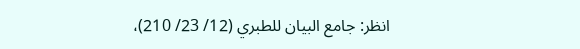انظر: جامع البيان للطبري (12/ 23/ 210)،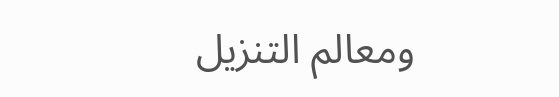ومعالم التنزيل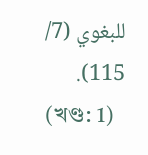للبغوي (7/ 115).
(খণ্ড: 1)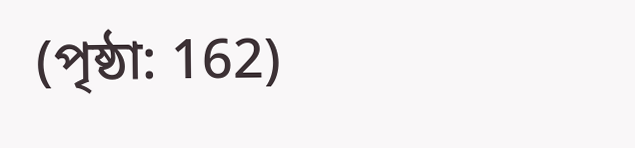(পৃষ্ঠা: 162)